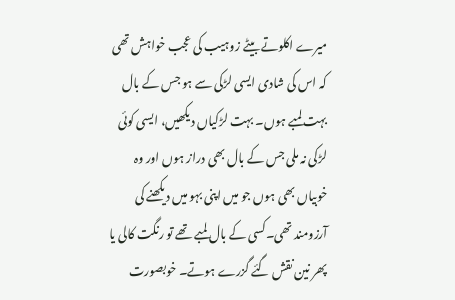میرے اکلوتے بیٹے زوہیب کی عجب خواہش تھی کہ اس کی شادی ایسی لڑکی سے ہو جس کے بال بہت لمبے ہوں۔ بہت لڑکیاں دیکھیں، ایسی کوئی لڑکی نہ ملی جس کے بال بھی دراز ہوں اور وہ خوبیاں بھی ہوں جو میں اپنی بہو میں دیکھنے کی آرزومند تھی۔کسی کے بال لمبے تھے تو رنگت کالی یا پھر نین نقش گئے گزرے ہوتے۔ خوبصورت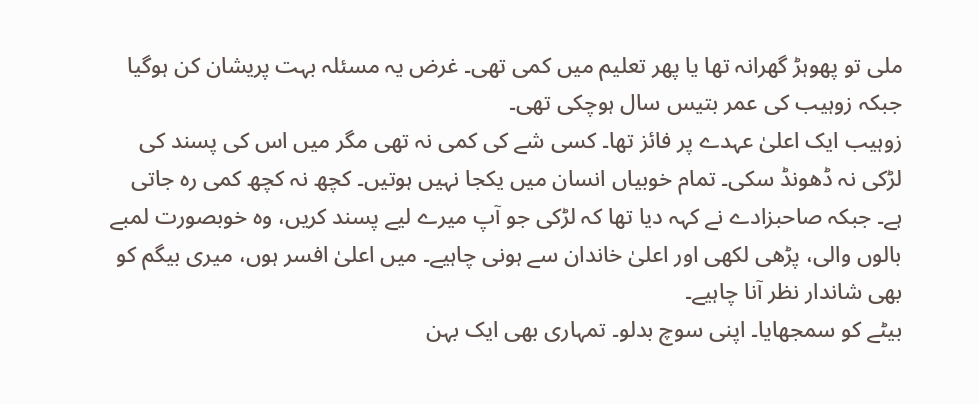ملی تو پھوہڑ گھرانہ تھا یا پھر تعلیم میں کمی تھی۔ غرض یہ مسئلہ بہت پریشان کن ہوگیا جبکہ زوہیب کی عمر بتیس سال ہوچکی تھی۔
زوہیب ایک اعلیٰ عہدے پر فائز تھا۔ کسی شے کی کمی نہ تھی مگر میں اس کی پسند کی لڑکی نہ ڈھونڈ سکی۔ تمام خوبیاں انسان میں یکجا نہیں ہوتیں۔ کچھ نہ کچھ کمی رہ جاتی ہے۔ جبکہ صاحبزادے نے کہہ دیا تھا کہ لڑکی جو آپ میرے لیے پسند کریں، وہ خوبصورت لمبے بالوں والی، پڑھی لکھی اور اعلیٰ خاندان سے ہونی چاہیے۔ میں اعلیٰ افسر ہوں، میری بیگم کو بھی شاندار نظر آنا چاہیے۔
بیٹے کو سمجھایا۔ اپنی سوچ بدلو۔ تمہاری بھی ایک بہن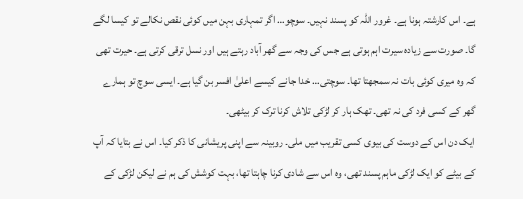ہے۔ اس کارشتہ ہونا ہے۔ غرور اللہ کو پسند نہیں۔ سوچو… اگر تمہاری بہن میں کوئی نقص نکالے تو کیسا لگے گا۔ صورت سے زیادہ سیرت اہم ہوتی ہے جس کی وجہ سے گھر آباد رہتے ہیں اور نسل ترقی کرتی ہے۔ حیرت تھی کہ وہ میری کوئی بات نہ سمجھتا تھا۔ سوچتی… خدا جانے کیسے اعلیٰ افسر بن گیا ہے۔ ایسی سوچ تو ہمارے گھر کے کسی فرد کی نہ تھی۔ تھک ہار کر لڑکی تلاش کرنا ترک کر بیٹھی۔
ایک دن اس کے دوست کی بیوی کسی تقریب میں ملی۔ روبینہ سے اپنی پریشانی کا ذکر کیا۔ اس نے بتایا کہ آپ کے بیٹے کو ایک لڑکی ماہم پسند تھی، وہ اس سے شادی کرنا چاہتا تھا، بہت کوشش کی ہم نے لیکن لڑکی کے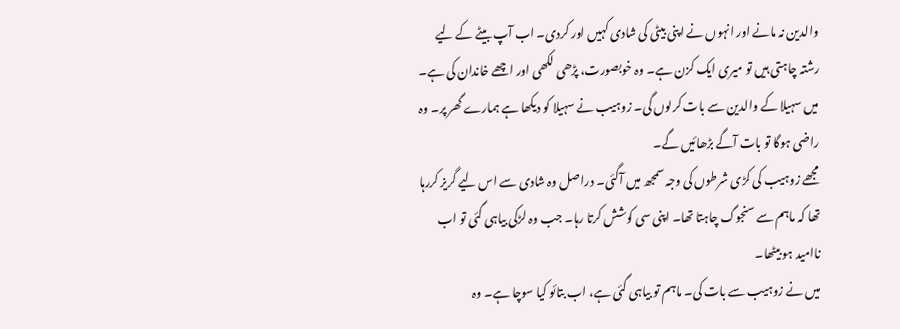والدین نہ مانے اور انہوں نے اپنی بیٹی کی شادی کہیں اور کردی۔ اب آپ بیٹے کے لیے رشتہ چاہتی ہیں تو میری ایک کزن ہے۔ وہ خوبصورت، پڑھی لکھی اور اچھے خاندان کی ہے۔ میں سہیلا کے والدین سے بات کرلوں گی۔ زوہیب نے سہیلا کو دیکھا ہے ہمارے گھر پر۔ وہ راضی ہوگا تو بات آگے بڑھائیں گے۔
مجھے زوہیب کی کڑی شرطوں کی وجہ سمجھ میں آگئی۔ دراصل وہ شادی سے اس لیے گریز کررہا تھا کہ ماہم سے سنجوگ چاہتا تھا۔ اپنی سی کوشش کرتا رہا۔ جب وہ لڑکی بیاہی گئی تو اب ناامید ہو بیٹھا۔
میں نے زوہیب سے بات کی۔ ماہم تو بیاہی گئی ہے، اب بتائو کیا سوچا ہے۔ وہ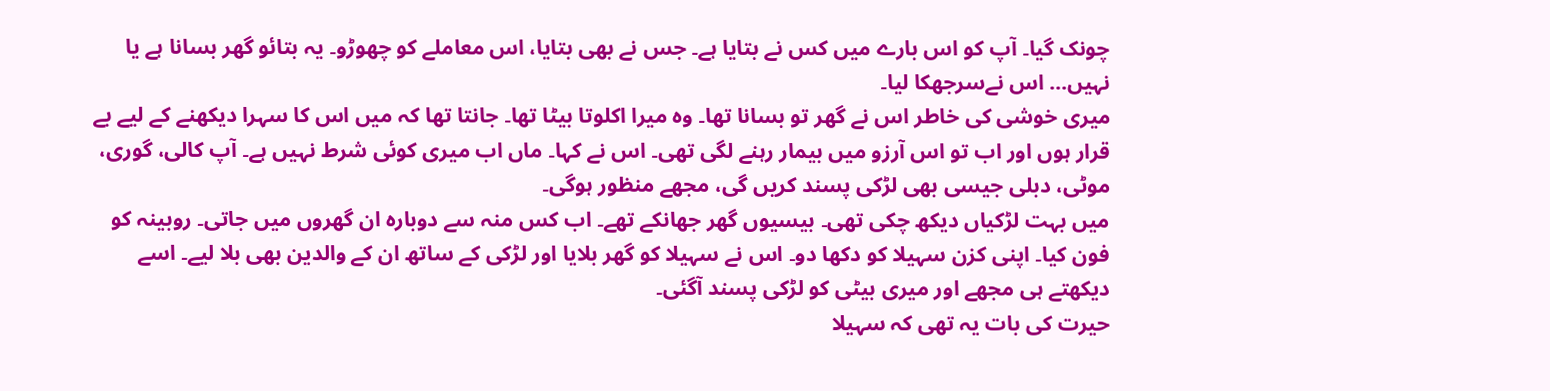چونک گیا۔ آپ کو اس بارے میں کس نے بتایا ہے۔ جس نے بھی بتایا، اس معاملے کو چھوڑو۔ یہ بتائو گھر بسانا ہے یا نہیں… اس نےسرجھکا لیا۔
میری خوشی کی خاطر اس نے گھر تو بسانا تھا۔ وہ میرا اکلوتا بیٹا تھا۔ جانتا تھا کہ میں اس کا سہرا دیکھنے کے لیے بے قرار ہوں اور اب تو اس آرزو میں بیمار رہنے لگی تھی۔ اس نے کہا۔ ماں اب میری کوئی شرط نہیں ہے۔ آپ کالی، گوری، موٹی، دبلی جیسی بھی لڑکی پسند کریں گی، مجھے منظور ہوگی۔
میں بہت لڑکیاں دیکھ چکی تھی۔ بیسیوں گھر جھانکے تھے۔ اب کس منہ سے دوبارہ ان گھروں میں جاتی۔ روبینہ کو فون کیا۔ اپنی کزن سہیلا کو دکھا دو۔ اس نے سہیلا کو گھر بلایا اور لڑکی کے ساتھ ان کے والدین بھی بلا لیے۔ اسے دیکھتے ہی مجھے اور میری بیٹی کو لڑکی پسند آگئی۔
حیرت کی بات یہ تھی کہ سہیلا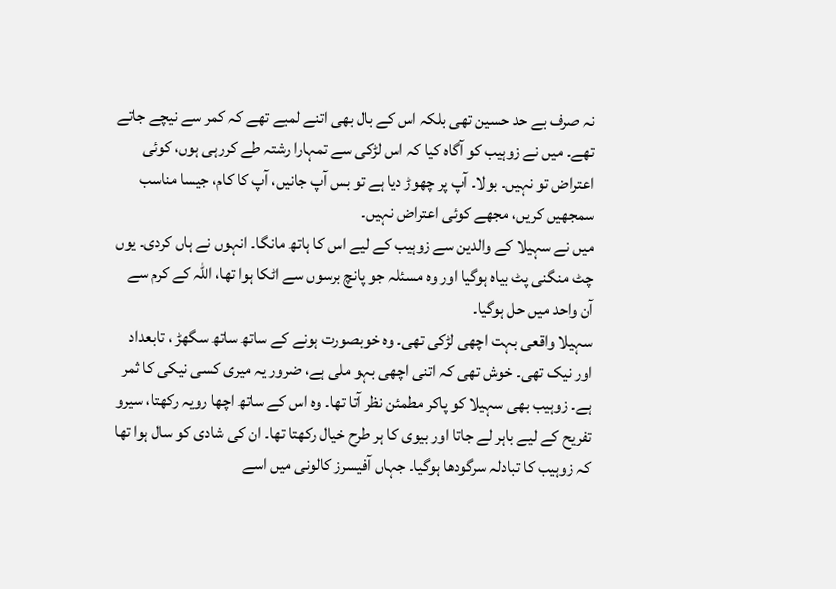نہ صرف بے حد حسین تھی بلکہ اس کے بال بھی اتنے لمبے تھے کہ کمر سے نیچے جاتے تھے۔ میں نے زوہیب کو آگاہ کیا کہ اس لڑکی سے تمہارا رشتہ طے کررہی ہوں، کوئی اعتراض تو نہیں۔ بولا۔ آپ پر چھوڑ دیا ہے تو بس آپ جانیں، آپ کا کام، جیسا مناسب سمجھیں کریں، مجھے کوئی اعتراض نہیں۔
میں نے سہیلا کے والدین سے زوہیب کے لیے اس کا ہاتھ مانگا۔ انہوں نے ہاں کردی۔ یوں چٹ منگنی پٹ بیاہ ہوگیا اور وہ مسئلہ جو پانچ برسوں سے اٹکا ہوا تھا، اللہ کے کرم سے آن واحد میں حل ہوگیا۔
سہیلا واقعی بہت اچھی لڑکی تھی۔ وہ خوبصورت ہونے کے ساتھ ساتھ سگھڑ ، تابعداد اور نیک تھی۔ خوش تھی کہ اتنی اچھی بہو ملی ہے، ضرور یہ میری کسی نیکی کا ثمر ہے۔ زوہیب بھی سہیلا کو پاکر مطمئن نظر آتا تھا۔ وہ اس کے ساتھ اچھا رویہ رکھتا، سیرو تفریح کے لیے باہر لے جاتا اور بیوی کا ہر طرح خیال رکھتا تھا۔ ان کی شادی کو سال ہوا تھا کہ زوہیب کا تبادلہ سرگودھا ہوگیا۔ جہاں آفیسرز کالونی میں اسے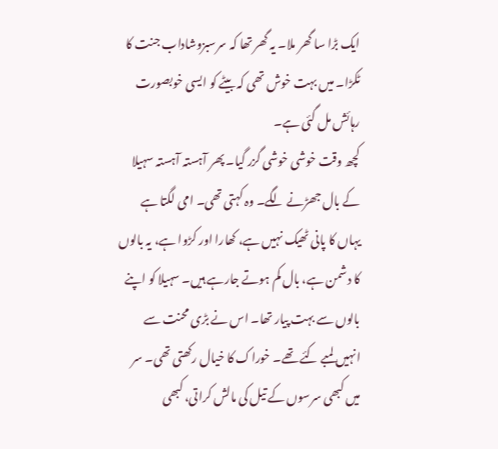ایک بڑا سا گھر ملا۔ یہ گھر تھا کہ سرسبزوشاداب جنت کا ٹکڑا۔ میں بہت خوش تھی کہ بیٹے کو ایسی خوبصورت رہائش مل گئی ہے۔
کچھ وقت خوشی خوشی گزر گیا۔ پھر آہستہ آہستہ سہیلا کے بال جھڑنے لگے۔ وہ کہتی تھی۔ امی لگتا ہے یہاں کا پانی ٹھیک نہیں ہے، کھارا اور کڑوا ہے، یہ بالوں کا دشمن ہے، بال کم ہوتے جارہے ہیں۔ سہیلا کو اپنے بالوں سے بہت پیار تھا۔ اس نے بڑی محنت سے انہیں لمبے کئے تھے۔ خوراک کا خیال رکھتی تھی۔ سر میں کبھی سرسوں کے تیل کی مالش کراتی، کبھی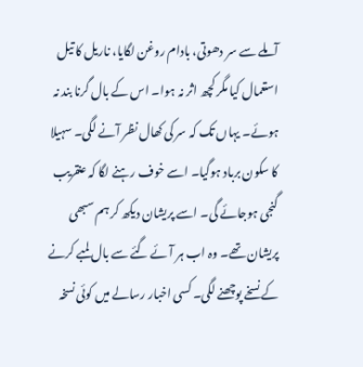آملے سے سر دھوتی، بادام روغن لگایا، ناریل کا تیل استعمال کیا مگر کچھ اثر نہ ہوا۔ اس کے بال گرنا بند نہ ہوئے۔ یہاں تک کہ سر کی کھال نظر آنے لگی۔ سہیلا کا سکون برباد ہوگیا۔ اسے خوف رہنے لگا کہ عنقریب گنجی ہوجائے گی۔ اسے پریشان دیکھ کر ہم سبھی پریشان تھے۔ وہ اب ہر آئے گئے سے بال لمبے کرنے کے نسخے پوچھنے لگی۔ کسی اخبار رسالے میں کوئی نسخہ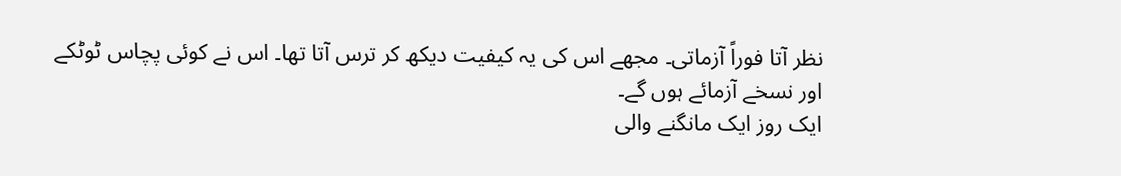نظر آتا فوراً آزماتی۔ مجھے اس کی یہ کیفیت دیکھ کر ترس آتا تھا۔ اس نے کوئی پچاس ٹوٹکے اور نسخے آزمائے ہوں گے۔
ایک روز ایک مانگنے والی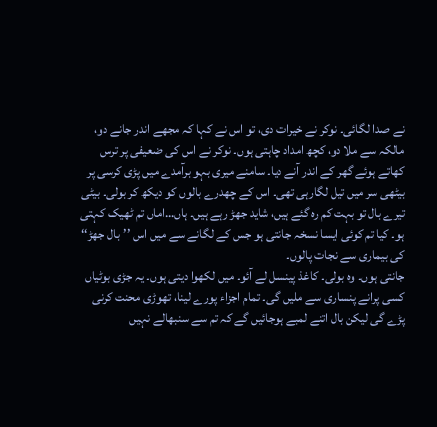نے صدا لگائی۔ نوکر نے خیرات دی، تو اس نے کہا کہ مجھے اندر جانے دو، مالکہ سے ملا دو، کچھ امداد چاہتی ہوں۔ نوکر نے اس کی ضعیفی پر ترس کھاتے ہوئے گھر کے اندر آنے دیا۔ سامنے میری بہو برآمدے میں پڑی کرسی پر بیٹھی سر میں تیل لگارہی تھی۔ اس کے چھدرے بالوں کو دیکھ کر بولی۔ بیٹی تیرے بال تو بہت کم رہ گئے ہیں، شاید جھڑ رہے ہیں۔ ہاں…اماں تم ٹھیک کہتی ہو۔ کیا تم کوئی ایسا نسخہ جانتی ہو جس کے لگانے سے میں اس ’’بال جھڑ‘‘ کی بیماری سے نجات پالوں۔
جانتی ہوں۔ وہ بولی۔ کاغذ پینسل لے آئو۔ میں لکھوا دیتی ہوں۔ یہ جڑی بوٹیاں کسی پرانے پنساری سے ملیں گی۔ تمام اجزاء پورے لینا، تھوڑی محنت کرنی پڑے گی لیکن بال اتنے لمبے ہوجائیں گے کہ تم سے سنبھالے نہیں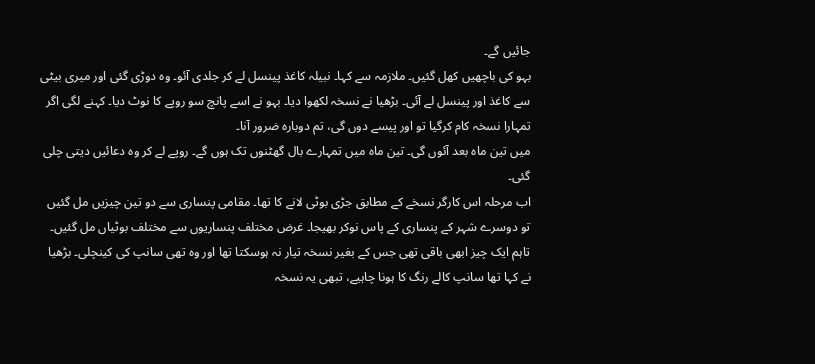جائیں گے۔
بہو کی باچھیں کھل گئیں۔ ملازمہ سے کہا۔ نبیلہ کاغذ پینسل لے کر جلدی آئو۔ وہ دوڑی گئی اور میری بیٹی سے کاغذ اور پینسل لے آئی۔ بڑھیا نے نسخہ لکھوا دیا۔ بہو نے اسے پانچ سو روپے کا نوٹ دیا۔ کہنے لگی اگر تمہارا نسخہ کام کرگیا تو اور پیسے دوں گی، تم دوبارہ ضرور آنا۔
میں تین ماہ بعد آئوں گی۔ تین ماہ میں تمہارے بال گھٹنوں تک ہوں گے۔ روپے لے کر وہ دعائیں دیتی چلی گئی۔
اب مرحلہ اس کارگر نسخے کے مطابق جڑی بوٹی لانے کا تھا۔ مقامی پنساری سے دو تین چیزیں مل گئیں تو دوسرے شہر کے پنساری کے پاس نوکر بھیجا۔ غرض مختلف پنساریوں سے مختلف بوٹیاں مل گئیں۔ تاہم ایک چیز ابھی باقی تھی جس کے بغیر نسخہ تیار نہ ہوسکتا تھا اور وہ تھی سانپ کی کینچلی۔ بڑھیا نے کہا تھا سانپ کالے رنگ کا ہونا چاہیے، تبھی یہ نسخہ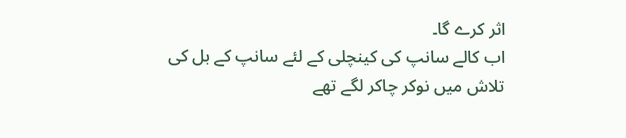اثر کرے گا۔
اب کالے سانپ کی کینچلی کے لئے سانپ کے بل کی تلاش میں نوکر چاکر لگے تھے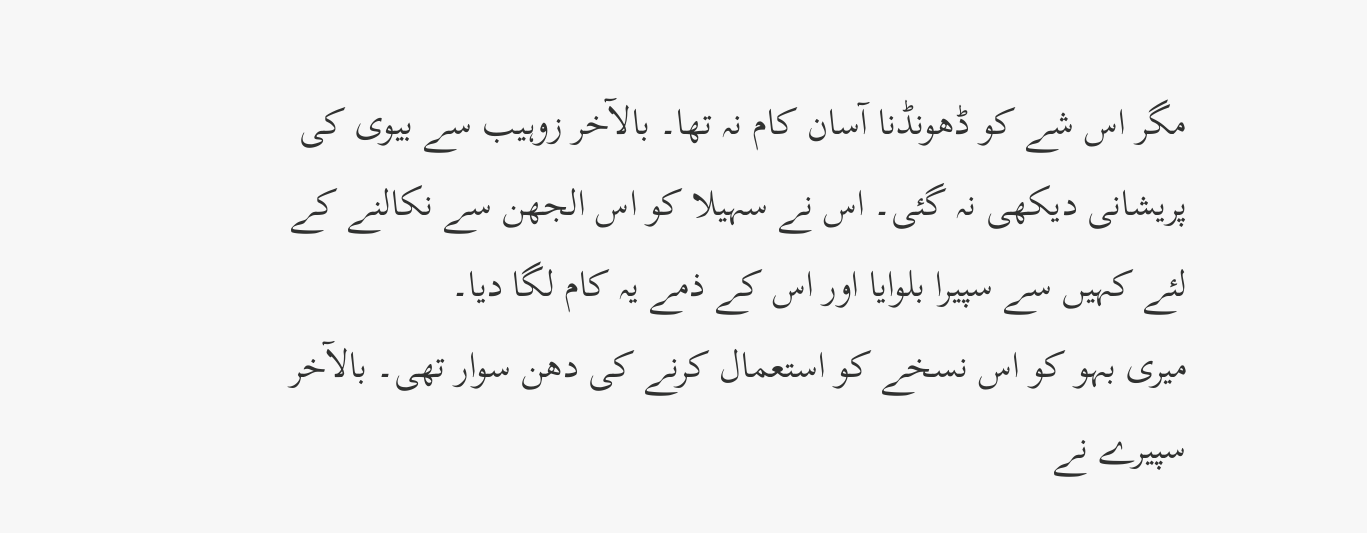مگر اس شے کو ڈھونڈنا آسان کام نہ تھا۔ بالآخر زوہیب سے بیوی کی پریشانی دیکھی نہ گئی۔ اس نے سہیلا کو اس الجھن سے نکالنے کے لئے کہیں سے سپیرا بلوایا اور اس کے ذمے یہ کام لگا دیا۔
میری بہو کو اس نسخے کو استعمال کرنے کی دھن سوار تھی۔ بالآخر سپیرے نے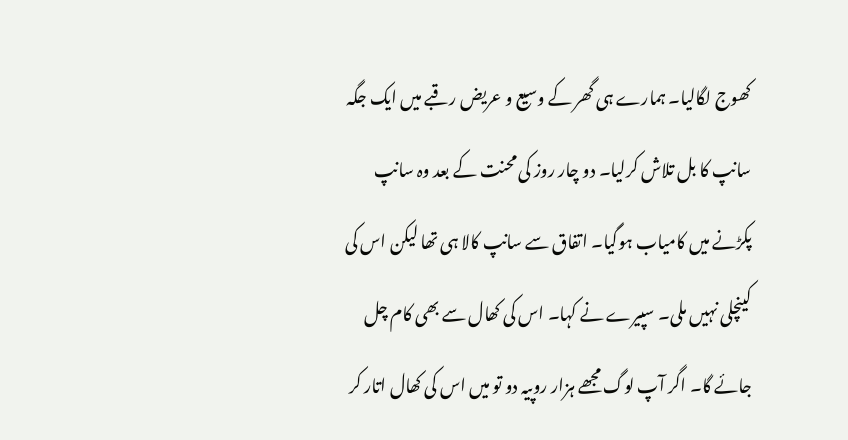کھوج لگالیا۔ ہمارے ہی گھر کے وسیع و عریض رقبے میں ایک جگہ سانپ کا بل تلاش کرلیا۔ دو چار روز کی محنت کے بعد وہ سانپ پکڑنے میں کامیاب ہوگیا۔ اتفاق سے سانپ کالا ہی تھا لیکن اس کی کینچلی نہیں ملی۔ سپیرے نے کہا۔ اس کی کھال سے بھی کام چل جائے گا۔ اگر آپ لوگ مجھے ہزار روپیہ دو تو میں اس کی کھال اتار کر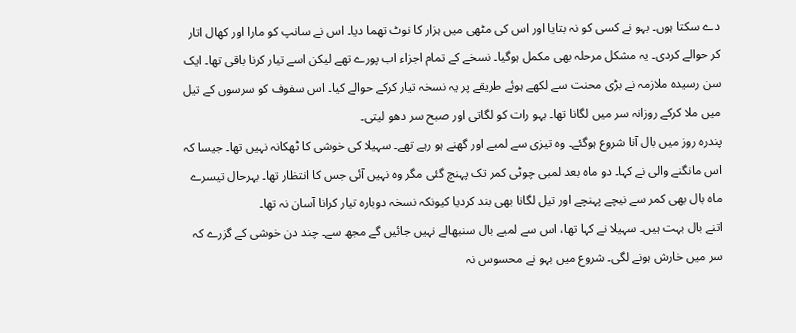دے سکتا ہوں۔ بہو نے کسی کو نہ بتایا اور اس کی مٹھی میں ہزار کا نوٹ تھما دیا۔ اس نے سانپ کو مارا اور کھال اتار کر حوالے کردی۔ یہ مشکل مرحلہ بھی مکمل ہوگیا۔ نسخے کے تمام اجزاء اب پورے تھے لیکن اسے تیار کرنا باقی تھا۔ ایک سن رسیدہ ملازمہ نے بڑی محنت سے لکھے ہوئے طریقے پر یہ نسخہ تیار کرکے حوالے کیا۔ اس سفوف کو سرسوں کے تیل میں ملا کرکے روزانہ سر میں لگانا تھا۔ بہو رات کو لگاتی اور صبح سر دھو لیتی۔
پندرہ روز میں بال آنا شروع ہوگئے۔ وہ تیزی سے لمبے اور گھنے ہو رہے تھے۔ سہیلا کی خوشی کا ٹھکانہ نہیں تھا۔ جیسا کہ اس مانگنے والی نے کہا۔ دو ماہ بعد لمبی چوٹی کمر تک پہنچ گئی مگر وہ نہیں آئی جس کا انتظار تھا۔ بہرحال تیسرے ماہ بال بھی کمر سے نیچے پہنچے اور تیل لگانا بھی بند کردیا کیونکہ نسخہ دوبارہ تیار کرانا آسان نہ تھا۔
اتنے بال بہت ہیں۔ سہیلا نے کہا تھا، اس سے لمبے بال سنبھالے نہیں جائیں گے مجھ سے۔ چند دن خوشی کے گزرے کہ سر میں خارش ہونے لگی۔ شروع میں بہو نے محسوس نہ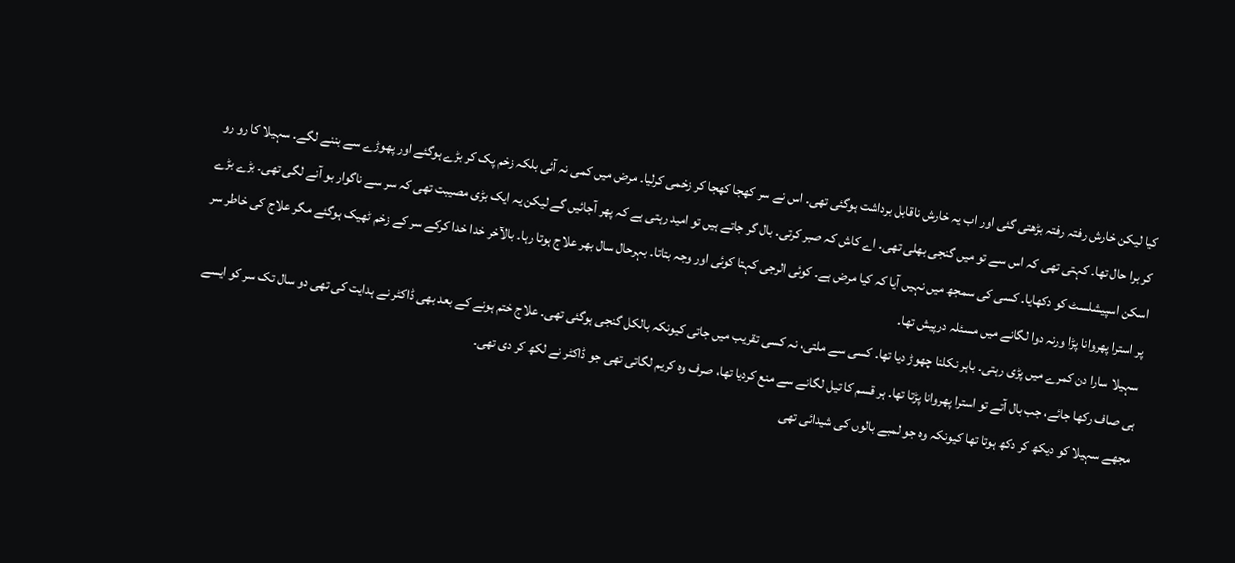کیا لیکن خارش رفتہ رفتہ بڑھتی گئی اور اب یہ خارش ناقابل برداشت ہوگئی تھی۔ اس نے سر کھجا کھجا کر زخمی کرلیا۔ مرض میں کمی نہ آئی بلکہ زخم پک کر بڑے ہوگئے اور پھوڑے سے بننے لگے۔ سہیلا کا رو رو کر برا حال تھا۔ کہتی تھی کہ اس سے تو میں گنجی بھلی تھی۔ اے کاش کہ صبر کرتی۔ بال گر جاتے ہیں تو امید رہتی ہے کہ پھر آجائیں گے لیکن یہ ایک بڑی مصیبت تھی کہ سر سے ناگوار بو آنے لگی تھی۔ بڑے بڑے اسکن اسپیشلسٹ کو دکھایا۔ کسی کی سمجھ میں نہیں آیا کہ کیا مرض ہے۔ کوئی الرجی کہتا کوئی اور وجہ بتاتا۔ بہرحال سال بھر علاج ہوتا رہا۔ بالآخر خدا خدا کرکے سر کے زخم ٹھیک ہوگئے مگر علاج کی خاطر سر پر استرا پھروانا پڑا ورنہ دوا لگانے میں مسئلہ درپیش تھا۔
سہیلا سارا دن کمرے میں پڑی رہتی۔ باہر نکلنا چھوڑ دیا تھا۔ کسی سے ملتی، نہ کسی تقریب میں جاتی کیونکہ بالکل گنجی ہوگئی تھی۔ علاج ختم ہونے کے بعد بھی ڈاکٹر نے ہدایت کی تھی دو سال تک سر کو ایسے ہی صاف رکھا جائے، جب بال آتے تو استرا پھروانا پڑتا تھا۔ ہر قسم کا تیل لگانے سے منع کردیا تھا، صرف وہ کریم لگاتی تھی جو ڈاکٹر نے لکھ کر دی تھی۔
مجھے سہیلا کو دیکھ کر دکھ ہوتا تھا کیونکہ وہ جو لمبے بالوں کی شیدائی تھی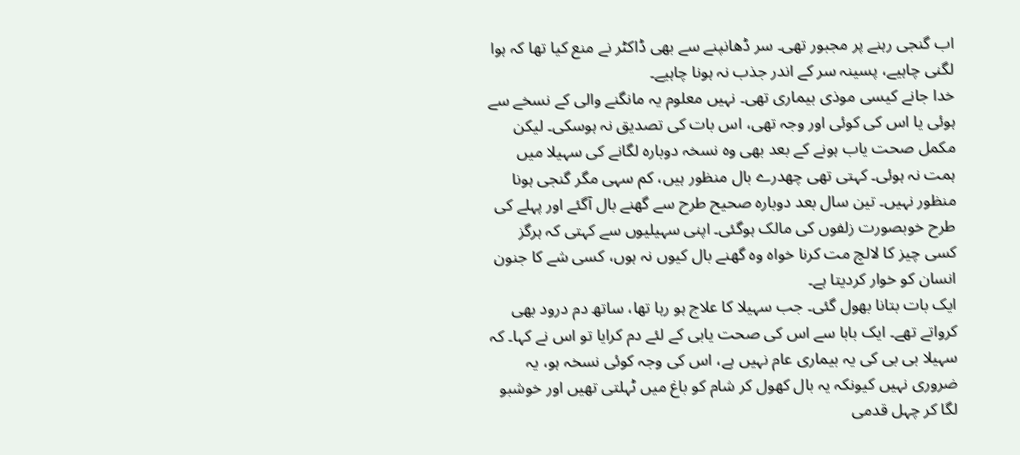اب گنجی رہنے پر مجبور تھی۔ سر ڈھانپنے سے بھی ڈاکٹر نے منع کیا تھا کہ ہوا لگنی چاہیے، پسینہ سر کے اندر جذب نہ ہونا چاہیے۔
خدا جانے کیسی موذی بیماری تھی۔ نہیں معلوم یہ مانگنے والی کے نسخے سے ہوئی یا اس کی کوئی اور وجہ تھی، اس بات کی تصدیق نہ ہوسکی۔ لیکن مکمل صحت یاب ہونے کے بعد بھی وہ نسخہ دوبارہ لگانے کی سہیلا میں ہمت نہ ہوئی۔ کہتی تھی چھدرے بال منظور ہیں، کم سہی مگر گنجی ہونا منظور نہیں۔ تین سال بعد دوبارہ صحیح طرح سے گھنے بال آگئے اور پہلے کی طرح خوبصورت زلفوں کی مالک ہوگئی۔ اپنی سہیلیوں سے کہتی کہ ہرگز کسی چیز کا لالچ مت کرنا خواہ وہ گھنے بال کیوں نہ ہوں، کسی شے کا جنون انسان کو خوار کردیتا ہے۔
ایک بات بتانا بھول گئی۔ جب سہیلا کا علاج ہو رہا تھا، ساتھ دم درود بھی کرواتے تھے۔ ایک بابا سے اس کی صحت یابی کے لئے دم کرایا تو اس نے کہا۔ کہ سہیلا بی بی کی یہ بیماری عام نہیں ہے، اس کی وجہ کوئی نسخہ ہو، یہ ضروری نہیں کیونکہ یہ بال کھول کر شام کو باغ میں ٹہلتی تھیں اور خوشبو لگا کر چہل قدمی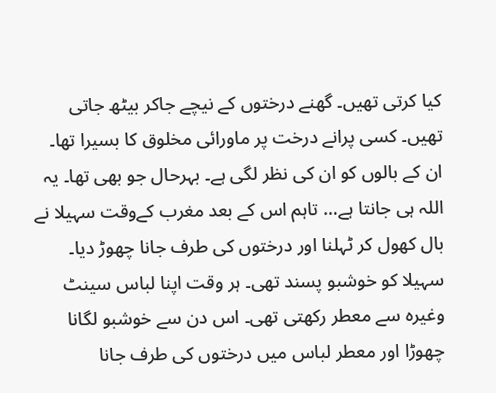کیا کرتی تھیں۔ گھنے درختوں کے نیچے جاکر بیٹھ جاتی تھیں۔ کسی پرانے درخت پر ماورائی مخلوق کا بسیرا تھا۔ ان کے بالوں کو ان کی نظر لگی ہے۔ بہرحال جو بھی تھا۔ یہ اللہ ہی جانتا ہے… تاہم اس کے بعد مغرب کےوقت سہیلا نے بال کھول کر ٹہلنا اور درختوں کی طرف جانا چھوڑ دیا۔
سہیلا کو خوشبو پسند تھی۔ ہر وقت اپنا لباس سینٹ وغیرہ سے معطر رکھتی تھی۔ اس دن سے خوشبو لگانا چھوڑا اور معطر لباس میں درختوں کی طرف جانا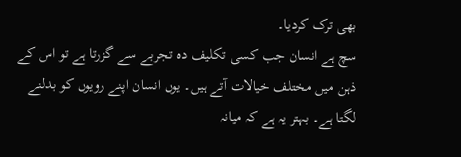بھی ترک کردیا۔
سچ ہے انسان جب کسی تکلیف دہ تجربے سے گزرتا ہے تو اس کے ذہن میں مختلف خیالات آتے ہیں۔ یوں انسان اپنے رویوں کو بدلنے لگتا ہے۔ بہتر یہ ہے کہ میانہ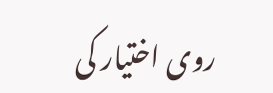روی اختیار کی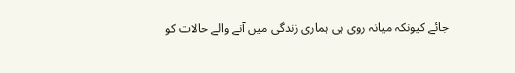جائے کیونکہ میانہ روی ہی ہماری زندگی میں آنے والے حالات کو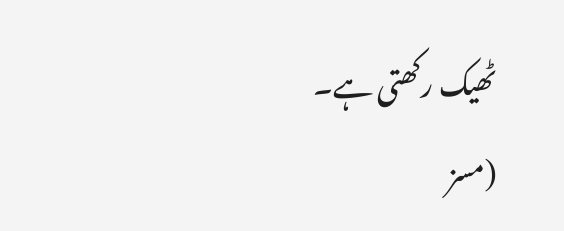ٹھیک رکھتی ہے۔
(مسز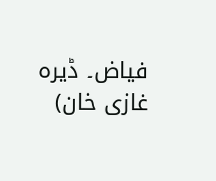فیاض۔ ڈیرہ غازی خان)